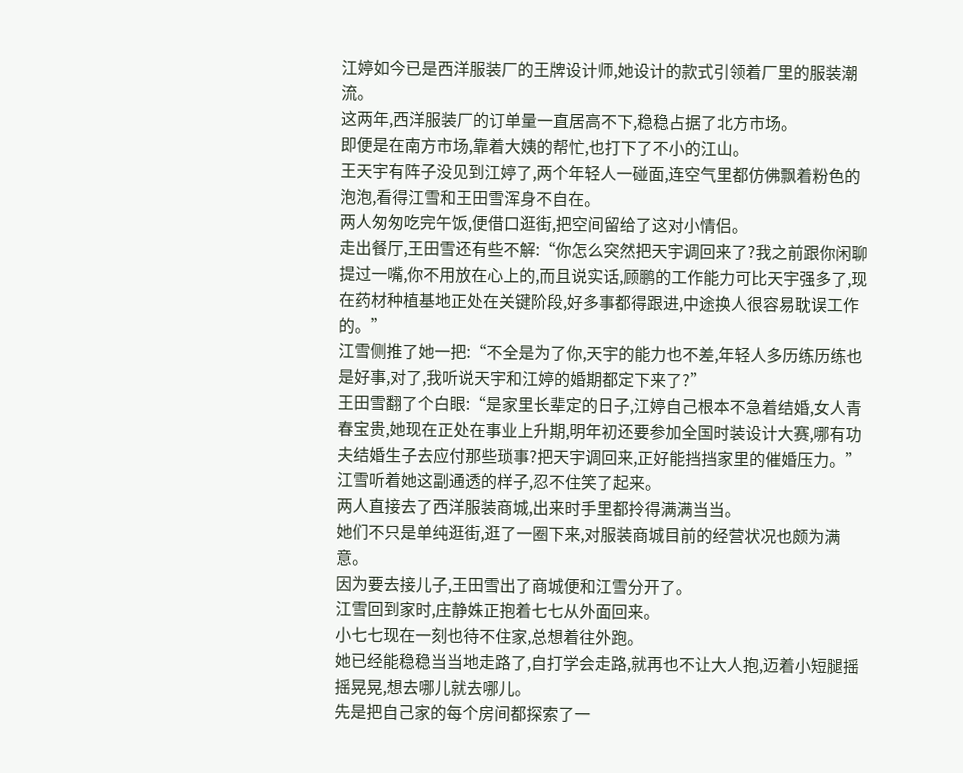江婷如今已是西洋服装厂的王牌设计师,她设计的款式引领着厂里的服装潮流。
这两年,西洋服装厂的订单量一直居高不下,稳稳占据了北方市场。
即便是在南方市场,靠着大姨的帮忙,也打下了不小的江山。
王天宇有阵子没见到江婷了,两个年轻人一碰面,连空气里都仿佛飘着粉色的泡泡,看得江雪和王田雪浑身不自在。
两人匆匆吃完午饭,便借口逛街,把空间留给了这对小情侣。
走出餐厅,王田雪还有些不解:“你怎么突然把天宇调回来了?我之前跟你闲聊提过一嘴,你不用放在心上的,而且说实话,顾鹏的工作能力可比天宇强多了,现在药材种植基地正处在关键阶段,好多事都得跟进,中途换人很容易耽误工作的。”
江雪侧推了她一把:“不全是为了你,天宇的能力也不差,年轻人多历练历练也是好事,对了,我听说天宇和江婷的婚期都定下来了?”
王田雪翻了个白眼:“是家里长辈定的日子,江婷自己根本不急着结婚,女人青春宝贵,她现在正处在事业上升期,明年初还要参加全国时装设计大赛,哪有功夫结婚生子去应付那些琐事?把天宇调回来,正好能挡挡家里的催婚压力。”
江雪听着她这副通透的样子,忍不住笑了起来。
两人直接去了西洋服装商城,出来时手里都拎得满满当当。
她们不只是单纯逛街,逛了一圈下来,对服装商城目前的经营状况也颇为满意。
因为要去接儿子,王田雪出了商城便和江雪分开了。
江雪回到家时,庄静姝正抱着七七从外面回来。
小七七现在一刻也待不住家,总想着往外跑。
她已经能稳稳当当地走路了,自打学会走路,就再也不让大人抱,迈着小短腿摇摇晃晃,想去哪儿就去哪儿。
先是把自己家的每个房间都探索了一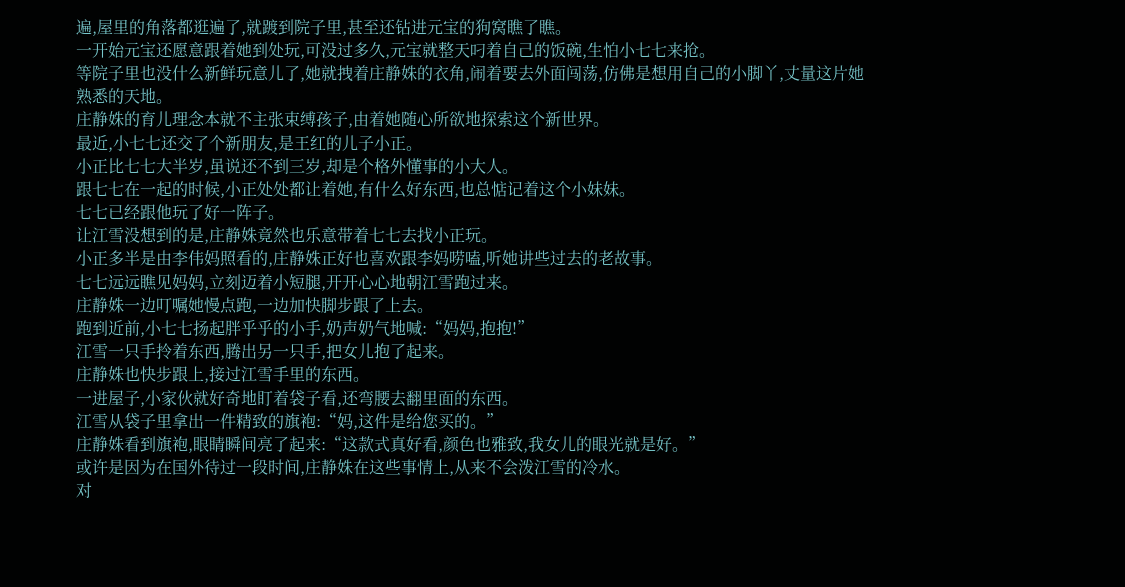遍,屋里的角落都逛遍了,就踱到院子里,甚至还钻进元宝的狗窝瞧了瞧。
一开始元宝还愿意跟着她到处玩,可没过多久,元宝就整天叼着自己的饭碗,生怕小七七来抢。
等院子里也没什么新鲜玩意儿了,她就拽着庄静姝的衣角,闹着要去外面闯荡,仿佛是想用自己的小脚丫,丈量这片她熟悉的天地。
庄静姝的育儿理念本就不主张束缚孩子,由着她随心所欲地探索这个新世界。
最近,小七七还交了个新朋友,是王红的儿子小正。
小正比七七大半岁,虽说还不到三岁,却是个格外懂事的小大人。
跟七七在一起的时候,小正处处都让着她,有什么好东西,也总惦记着这个小妹妹。
七七已经跟他玩了好一阵子。
让江雪没想到的是,庄静姝竟然也乐意带着七七去找小正玩。
小正多半是由李伟妈照看的,庄静姝正好也喜欢跟李妈唠嗑,听她讲些过去的老故事。
七七远远瞧见妈妈,立刻迈着小短腿,开开心心地朝江雪跑过来。
庄静姝一边叮嘱她慢点跑,一边加快脚步跟了上去。
跑到近前,小七七扬起胖乎乎的小手,奶声奶气地喊:“妈妈,抱抱!”
江雪一只手拎着东西,腾出另一只手,把女儿抱了起来。
庄静姝也快步跟上,接过江雪手里的东西。
一进屋子,小家伙就好奇地盯着袋子看,还弯腰去翻里面的东西。
江雪从袋子里拿出一件精致的旗袍:“妈,这件是给您买的。”
庄静姝看到旗袍,眼睛瞬间亮了起来:“这款式真好看,颜色也雅致,我女儿的眼光就是好。”
或许是因为在国外待过一段时间,庄静姝在这些事情上,从来不会泼江雪的冷水。
对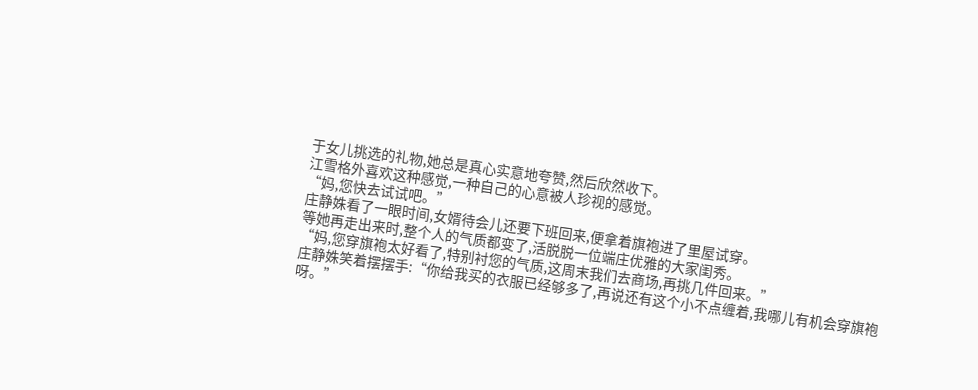于女儿挑选的礼物,她总是真心实意地夸赞,然后欣然收下。
江雪格外喜欢这种感觉,一种自己的心意被人珍视的感觉。
“妈,您快去试试吧。”
庄静姝看了一眼时间,女婿待会儿还要下班回来,便拿着旗袍进了里屋试穿。
等她再走出来时,整个人的气质都变了,活脱脱一位端庄优雅的大家闺秀。
“妈,您穿旗袍太好看了,特别衬您的气质,这周末我们去商场,再挑几件回来。”
庄静姝笑着摆摆手:“你给我买的衣服已经够多了,再说还有这个小不点缠着,我哪儿有机会穿旗袍呀。”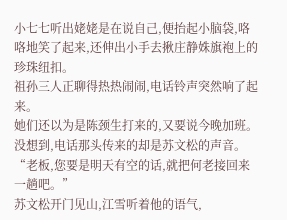小七七听出姥姥是在说自己,便抬起小脑袋,咯咯地笑了起来,还伸出小手去揪庄静姝旗袍上的珍珠纽扣。
祖孙三人正聊得热热闹闹,电话铃声突然响了起来。
她们还以为是陈颈生打来的,又要说今晚加班。
没想到,电话那头传来的却是苏文松的声音。
“老板,您要是明天有空的话,就把何老接回来一趟吧。”
苏文松开门见山,江雪听着他的语气,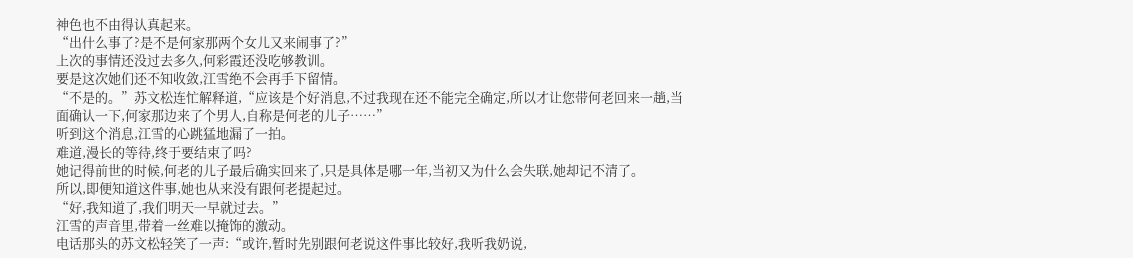神色也不由得认真起来。
“出什么事了?是不是何家那两个女儿又来闹事了?”
上次的事情还没过去多久,何彩霞还没吃够教训。
要是这次她们还不知收敛,江雪绝不会再手下留情。
“不是的。”苏文松连忙解释道,“应该是个好消息,不过我现在还不能完全确定,所以才让您带何老回来一趟,当面确认一下,何家那边来了个男人,自称是何老的儿子……”
听到这个消息,江雪的心跳猛地漏了一拍。
难道,漫长的等待,终于要结束了吗?
她记得前世的时候,何老的儿子最后确实回来了,只是具体是哪一年,当初又为什么会失联,她却记不清了。
所以,即便知道这件事,她也从来没有跟何老提起过。
“好,我知道了,我们明天一早就过去。”
江雪的声音里,带着一丝难以掩饰的激动。
电话那头的苏文松轻笑了一声:“或许,暂时先别跟何老说这件事比较好,我听我奶说,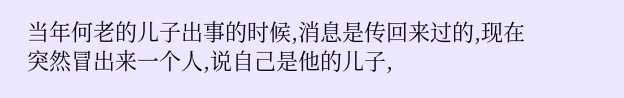当年何老的儿子出事的时候,消息是传回来过的,现在突然冒出来一个人,说自己是他的儿子,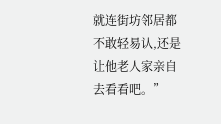就连街坊邻居都不敢轻易认,还是让他老人家亲自去看看吧。”